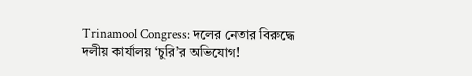Trinamool Congress: দলের নেতার বিরুদ্ধে দলীয় কার্যালয় ‘চুরি’র অভিযোগ!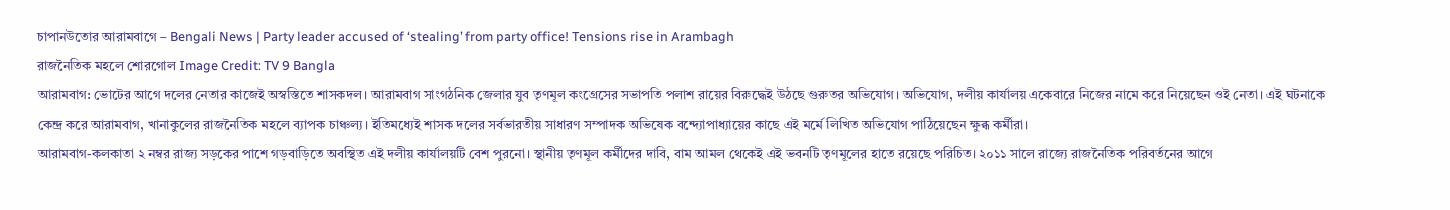চাপানউতোর আরামবাগে – Bengali News | Party leader accused of ‘stealing’ from party office! Tensions rise in Arambagh
রাজনৈতিক মহলে শোরগোল Image Credit: TV 9 Bangla
আরামবাগ: ভোটের আগে দলের নেতার কাজেই অস্বস্তিতে শাসকদল। আরামবাগ সাংগঠনিক জেলার যুব তৃণমূল কংগ্রেসের সভাপতি পলাশ রায়ের বিরুদ্ধেই উঠছে গুরুতর অভিযোগ। অভিযোগ, দলীয় কার্যালয় একেবারে নিজের নামে করে নিয়েছেন ওই নেতা। এই ঘটনাকে কেন্দ্র করে আরামবাগ, খানাকুলের রাজনৈতিক মহলে ব্যাপক চাঞ্চল্য। ইতিমধ্যেই শাসক দলের সর্বভারতীয় সাধারণ সম্পাদক অভিষেক বন্দ্যোপাধ্যায়ের কাছে এই মর্মে লিখিত অভিযোগ পাঠিয়েছেন ক্ষুব্ধ কর্মীরা।
আরামবাগ-কলকাতা ২ নম্বর রাজ্য সড়কের পাশে গড়বাড়িতে অবস্থিত এই দলীয় কার্যালয়টি বেশ পুরনো। স্থানীয় তৃণমূল কর্মীদের দাবি, বাম আমল থেকেই এই ভবনটি তৃণমূলের হাতে রয়েছে পরিচিত। ২০১১ সালে রাজ্যে রাজনৈতিক পরিবর্তনের আগে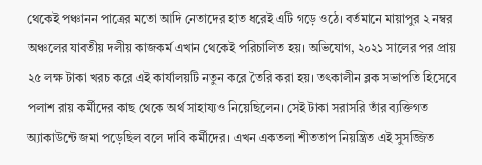থেকেই পঞ্চানন পাত্রের মতো আদি নেতাদের হাত ধরেই এটি গড়ে ওঠে। বর্তমানে মায়াপুর ২ নম্বর অঞ্চলের যাবতীয় দলীয় কাজকর্ম এখান থেকেই পরিচালিত হয়। অভিযোগ, ২০২১ সালের পর প্রায় ২৫ লক্ষ টাকা খরচ করে এই কার্যালয়টি নতুন করে তৈরি করা হয়। তৎকালীন ব্লক সভাপতি হিসেবে পলাশ রায় কর্মীদের কাছ থেকে অর্থ সাহায্যও নিয়েছিলেন। সেই টাকা সরাসরি তাঁর ব্যক্তিগত অ্যাকাউন্টে জমা পড়েছিল বলে দাবি কর্মীদের। এখন একতলা শীততাপ নিয়ন্ত্রিত এই সুসজ্জিত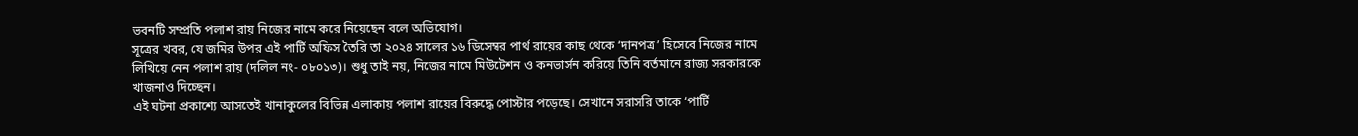ভবনটি সম্প্রতি পলাশ রায় নিজের নামে করে নিয়েছেন বলে অভিযোগ।
সূত্রের খবর, যে জমির উপর এই পার্টি অফিস তৈরি তা ২০২৪ সালের ১৬ ডিসেম্বর পার্থ রায়ের কাছ থেকে ‘দানপত্র’ হিসেবে নিজের নামে লিখিয়ে নেন পলাশ রায় (দলিল নং- ০৮০১৩)। শুধু তাই নয়, নিজের নামে মিউটেশন ও কনভার্সন করিয়ে তিনি বর্তমানে রাজ্য সরকারকে খাজনাও দিচ্ছেন।
এই ঘটনা প্রকাশ্যে আসতেই খানাকুলের বিভিন্ন এলাকায় পলাশ রায়ের বিরুদ্ধে পোস্টার পড়েছে। সেখানে সরাসরি তাকে ‘পার্টি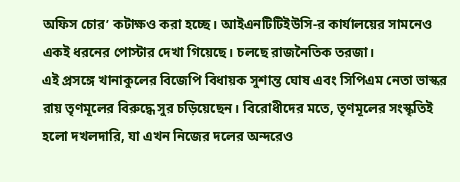অফিস চোর’ কটাক্ষও করা হচ্ছে। আইএনটিটিইউসি-র কার্যালয়ের সামনেও একই ধরনের পোস্টার দেখা গিয়েছে। চলছে রাজনৈতিক তরজা।
এই প্রসঙ্গে খানাকুলের বিজেপি বিধায়ক সুশান্ত ঘোষ এবং সিপিএম নেতা ভাস্কর রায় তৃণমূলের বিরুদ্ধে সুর চড়িয়েছেন। বিরোধীদের মতে, তৃণমূলের সংস্কৃতিই হলো দখলদারি, যা এখন নিজের দলের অন্দরেও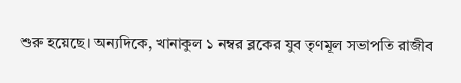শুরু হয়েছে। অন্যদিকে, খানাকুল ১ নম্বর ব্লকের যুব তৃণমূল সভাপতি রাজীব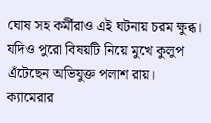ঘোষ সহ কর্মীরাও এই ঘটনায় চরম ক্ষুব্ধ। যদিও পুরো বিষয়টি নিয়ে মুখে কুলুপ এঁটেছেন অভিযুক্ত পলাশ রায়। ক্যামেরার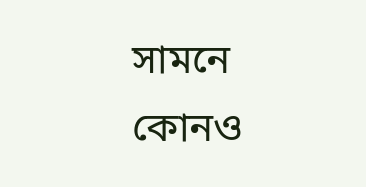সামনে কোনও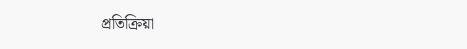প্রতিক্রিয়া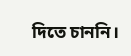দিতে চাননি।